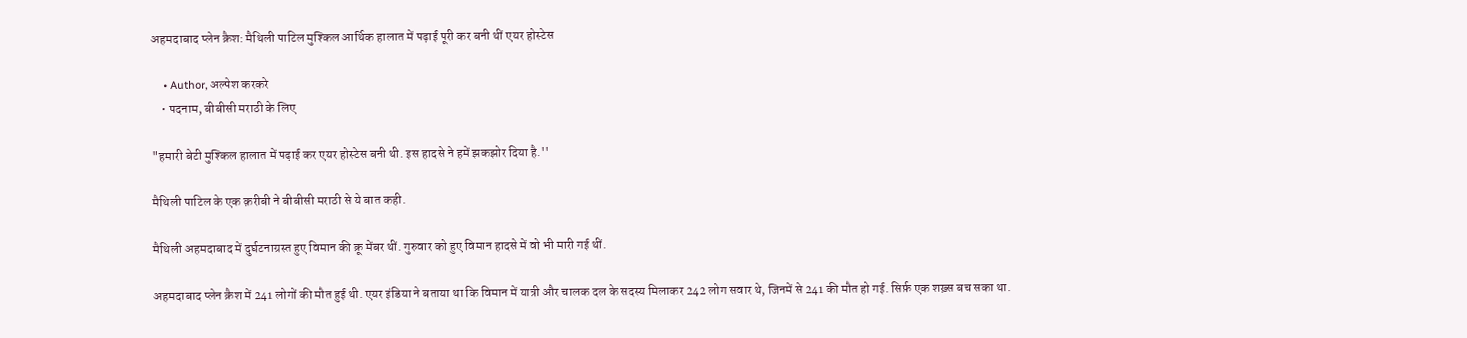अहमदाबाद प्लेन क्रैश: मैथिली पाटिल मुश्किल आर्थिक हालात में पढ़ाई पूरी कर बनी थीं एयर होस्टेस

    • Author, अल्पेश करकरे
    • पदनाम, बीबीसी मराठी के लिए

"हमारी बेटी मुश्किल हालात में पढ़ाई कर एयर होस्टेस बनी थी. इस हादसे ने हमें झकझोर दिया है.''

मैथिली पाटिल के एक क़रीबी ने बीबीसी मराठी से ये बात कही.

मैथिली अहमदाबाद में दुर्घटनाग्रस्त हुए विमान की क्रू मेंबर थीं. गुरुवार को हुए विमान हादसे में वो भी मारी गई थीं.

अहमदाबाद प्लेन क्रैश में 241 लोगों की मौत हुई थी. एयर इंडिया ने बताया था कि विमान में यात्री और चालक दल के सदस्य मिलाकर 242 लोग सवार थे, जिनमें से 241 की मौत हो गई. सिर्फ़ एक शख़्स बच सका था.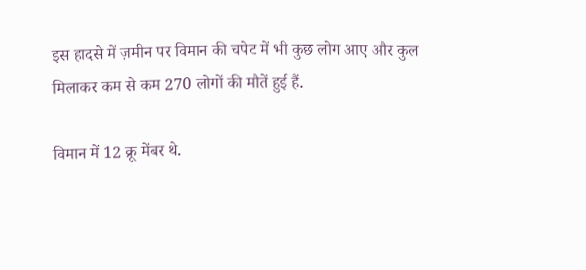इस हादसे में ज़मीन पर विमान की चपेट में भी कुछ लोग आए और कुल मिलाकर कम से कम 270 लोगों की मौतें हुई हैं.

विमान में 12 क्रू मेंबर थे.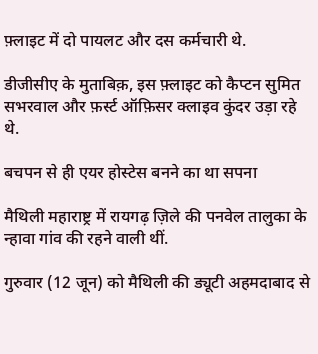फ़्लाइट में दो पायलट और दस कर्मचारी थे.

डीजीसीए के मुताबिक़, इस फ़्लाइट को कैप्टन सुमित सभरवाल और फ़र्स्ट ऑफ़िसर क्लाइव कुंदर उड़ा रहे थे.

बचपन से ही एयर होस्टेस बनने का था सपना

मैथिली महाराष्ट्र में रायगढ़ ज़िले की पनवेल तालुका के न्हावा गांव की रहने वाली थीं.

गुरुवार (12 जून) को मैथिली की ड्यूटी अहमदाबाद से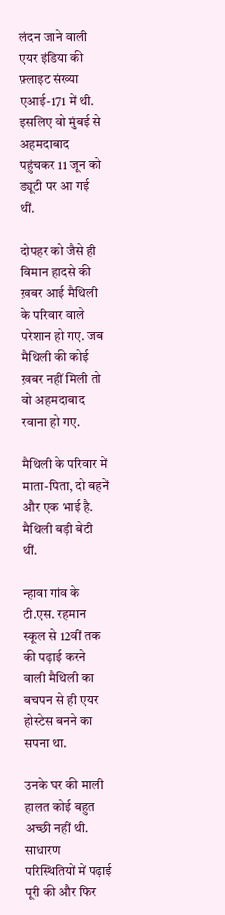लंदन जाने वाली एयर इंडिया की फ़्लाइट संख्या एआई-171 में थी. इसलिए वो मुंबई से अहमदाबाद पहुंचकर 11 जून को ड्यूटी पर आ गई थीं.

दोपहर को जैसे ही विमान हादसे की ख़बर आई मैथिली के परिवार वाले परेशान हो गए. जब मैथिली की कोई ख़बर नहीं मिली तो वो अहमदाबाद रवाना हो गए.

मैथिली के परिवार में माता-पिता, दो बहनें और एक भाई है. मैथिली बड़ी बेटी थीं.

न्हावा गांव के टी.एस. रहमान स्कूल से 12वीं तक की पढ़ाई करने वाली मैथिली का बचपन से ही एयर होस्टेस बनने का सपना था.

उनके घर की माली हालत कोई बहुत अच्छी नहीं थी. साधारण परिस्थितियों में पढ़ाई पूरी की और फिर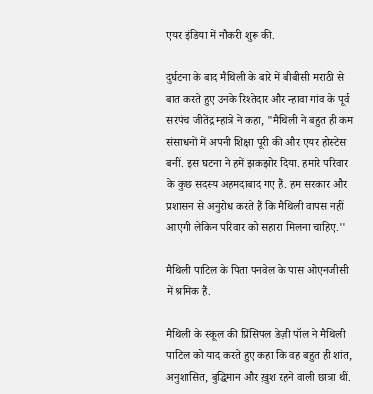एयर इंडिया में नौकरी शुरू की.

दुर्घटना के बाद मैथिली के बारे में बीबीसी मराठी से बात करते हुए उनके रिश्तेदार और न्हावा गांव के पूर्व सरपंच जीतेंद्र म्हात्रे ने कहा, "मैथिली ने बहुत ही कम संसाधनों में अपनी शिक्षा पूरी की और एयर होस्टेस बनीं. इस घटना ने हमें झकझोर दिया. हमारे परिवार के कुछ सदस्य अहमदाबाद गए हैं. हम सरकार और प्रशासन से अनुरोध करते हैं कि मैथिली वापस नहीं आएगी लेकिन परिवार को सहारा मिलना चाहिए.''

मैथिली पाटिल के पिता पनवेल के पास ओएनजीसी में श्रमिक हैं.

मैथिली के स्कूल की प्रिंसिपल डेज़ी पॉल ने मैथिली पाटिल को याद करते हुए कहा कि वह बहुत ही शांत, अनुशासित, बुद्धिमान और ख़ुश रहने वाली छात्रा थीं.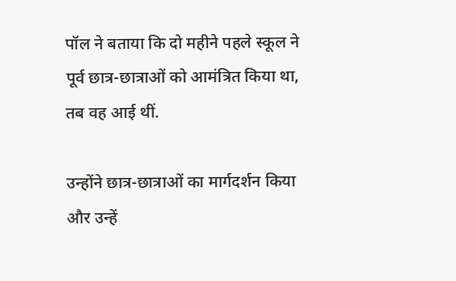पॉल ने बताया कि दो महीने पहले स्कूल ने पूर्व छात्र-छात्राओं को आमंत्रित किया था, तब वह आई थीं.

उन्होंने छात्र-छात्राओं का मार्गदर्शन किया और उन्हें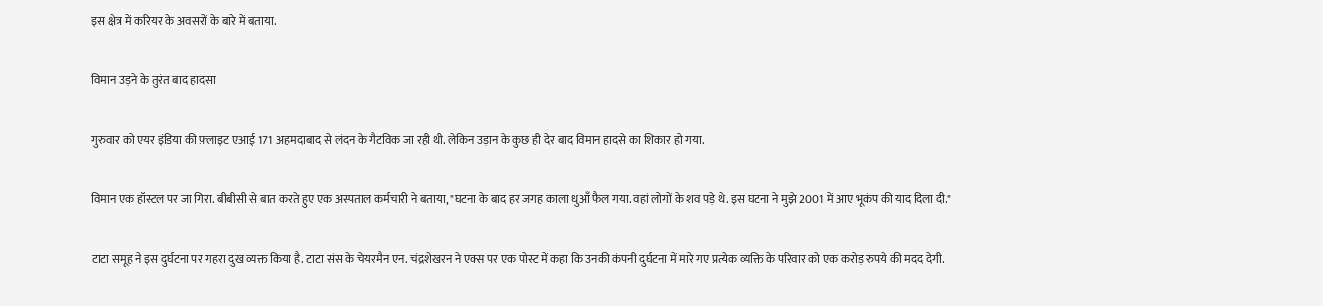इस क्षेत्र में करियर के अवसरों के बारे में बताया.

विमान उड़ने के तुरंत बाद हादसा

गुरुवार को एयर इंडिया की फ़्लाइट एआई 171 अहमदाबाद से लंदन के गैटविक जा रही थी. लेकिन उड़ान के कुछ ही देर बाद विमान हादसे का शिकार हो गया.

विमान एक हॉस्टल पर जा गिरा. बीबीसी से बात करते हुए एक अस्पताल कर्मचारी ने बताया, "घटना के बाद हर जगह काला धुआँ फैल गया. वहां लोगों के शव पड़े थे. इस घटना ने मुझे 2001 में आए भूकंप की याद दिला दी."

टाटा समूह ने इस दुर्घटना पर गहरा दुख व्यक्त किया है. टाटा संस के चेयरमैन एन. चंद्रशेखरन ने एक्स पर एक पोस्ट में कहा कि उनकी कंपनी दुर्घटना में मारे गए प्रत्येक व्यक्ति के परिवार को एक करोड़ रुपये की मदद देगी.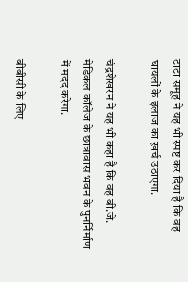टाटा समूह ने यह भी स्पष्ट कर दिया है कि वह घायलों के इलाज का ख़र्च उठाएगा.

चंद्रशेखरन ने यह भी कहा है कि वह बी.जे. मेडिकल कॉलेज के छात्रावास भवन के पुनर्निर्माण में मदद करेगा.

बीबीसी के लिए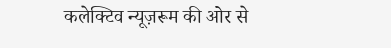कलेक्टिव न्यूज़रूम की ओर से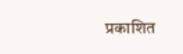प्रकाशित